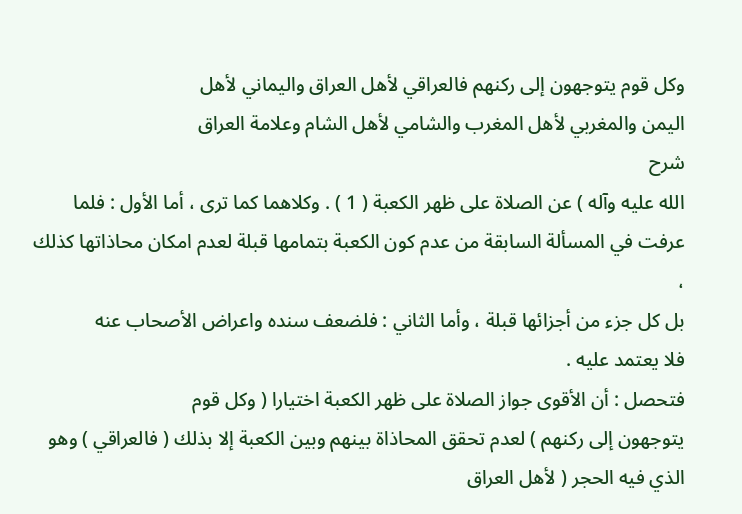وكل قوم يتوجهون إلى ركنهم فالعراقي لأهل العراق واليماني لأهل
اليمن والمغربي لأهل المغرب والشامي لأهل الشام وعلامة العراق
شرح
الله عليه وآله ) عن الصلاة على ظهر الكعبة ( 1 ) . وكلاهما كما ترى ، أما الأول : فلما
عرفت في المسألة السابقة من عدم كون الكعبة بتمامها قبلة لعدم امكان محاذاتها كذلك ،
بل كل جزء من أجزائها قبلة ، وأما الثاني : فلضعف سنده واعراض الأصحاب عنه
فلا يعتمد عليه .
فتحصل : أن الأقوى جواز الصلاة على ظهر الكعبة اختيارا ( وكل قوم
يتوجهون إلى ركنهم ) لعدم تحقق المحاذاة بينهم وبين الكعبة إلا بذلك ( فالعراقي ) وهو
الذي فيه الحجر ( لأهل العراق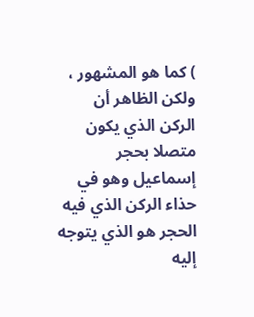) كما هو المشهور ، ولكن الظاهر أن الركن الذي يكون
متصلا بحجر إسماعيل وهو في حذاء الركن الذي فيه الحجر هو الذي يتوجه إليه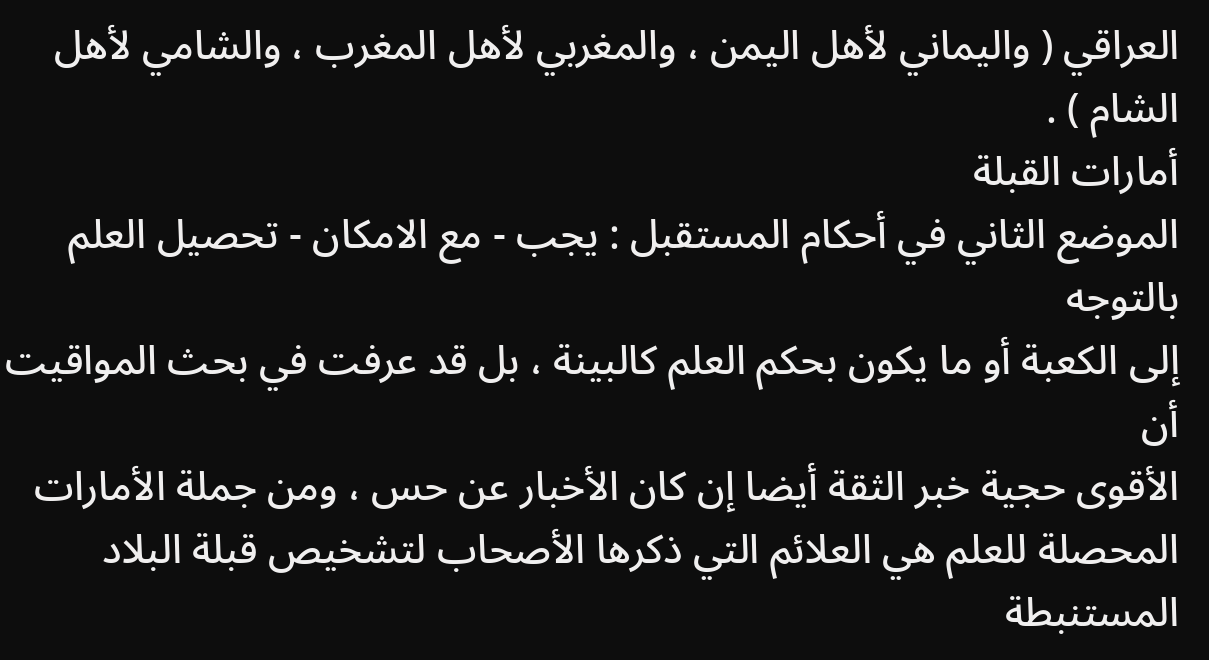العراقي ( واليماني لأهل اليمن ، والمغربي لأهل المغرب ، والشامي لأهل الشام ) .
أمارات القبلة
الموضع الثاني في أحكام المستقبل : يجب - مع الامكان - تحصيل العلم بالتوجه
إلى الكعبة أو ما يكون بحكم العلم كالبينة ، بل قد عرفت في بحث المواقيت أن
الأقوى حجية خبر الثقة أيضا إن كان الأخبار عن حس ، ومن جملة الأمارات
المحصلة للعلم هي العلائم التي ذكرها الأصحاب لتشخيص قبلة البلاد المستنبطة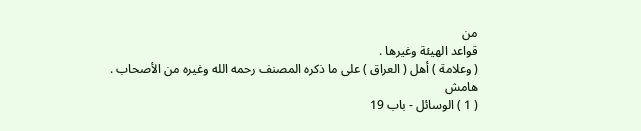من
قواعد الهيئة وغيرها .
( وعلامة ) أهل ( العراق ) على ما ذكره المصنف رحمه الله وغيره من الأصحاب .
هامش
( 1 ) الوسائل - باب 19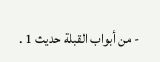- من أبواب القبلة حديث 1 .